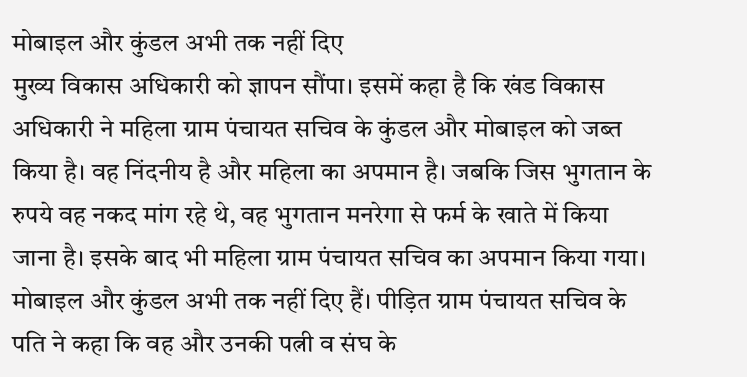मोबाइल और कुंडल अभी तक नहीं दिए
मुख्य विकास अधिकारी को ज्ञापन सौंपा। इसमें कहा है कि खंड विकास अधिकारी ने महिला ग्राम पंचायत सचिव के कुंडल और मोबाइल को जब्त किया है। वह निंदनीय है और महिला का अपमान है। जबकि जिस भुगतान के रुपये वह नकद मांग रहे थे, वह भुगतान मनरेगा से फर्म के खाते में किया जाना है। इसके बाद भी महिला ग्राम पंचायत सचिव का अपमान किया गया। मोबाइल और कुंडल अभी तक नहीं दिए हैं। पीड़ित ग्राम पंचायत सचिव के पति ने कहा कि वह और उनकी पत्नी व संघ के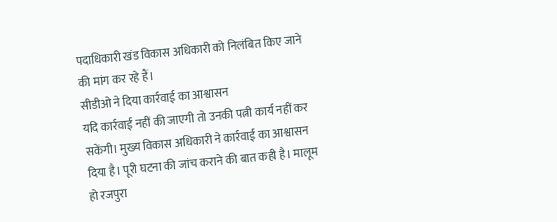पदाधिकारी खंड विकास अधिकारी को निलंबित किए जाने की मांग कर रहे हैं।
सीडीओ ने दिया कार्रवाई का आश्वासन
यदि कार्रवाई नहीं की जाएगी तो उनकी पत्नी कार्य नहीं कर सकेंगी। मुख्य विकास अधिकारी ने कार्रवाई का आश्वासन दिया है। पूरी घटना की जांच कराने की बात कही है। मालूम हो रजपुरा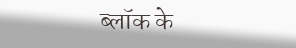ब्लॉक के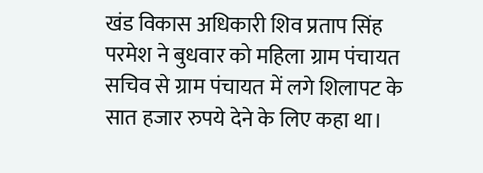खंड विकास अधिकारी शिव प्रताप सिंह परमेश ने बुधवार को महिला ग्राम पंचायत सचिव से ग्राम पंचायत में लगे शिलापट के सात हजार रुपये देने के लिए कहा था।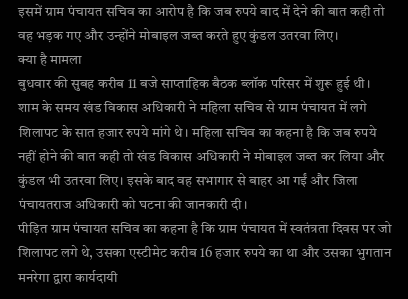इसमें ग्राम पंचायत सचिव का आरोप है कि जब रुपये बाद में देने की बात कही तो वह भड़क गए और उन्होंने मोबाइल जब्त करते हुए कुंडल उतरवा लिए।
क्या है मामला
बुधवार की सुबह करीब 11 बजे साप्ताहिक बैठक ब्लॉक परिसर में शुरू हुई थी। शाम के समय खंड विकास अधिकारी ने महिला सचिव से ग्राम पंचायत में लगे शिलापट के सात हजार रुपये मांगे थे। महिला सचिव का कहना है कि जब रुपये नहीं होने की बात कही तो खंड विकास अधिकारी ने मोबाइल जब्त कर लिया और कुंडल भी उतरवा लिए। इसके बाद वह सभागार से बाहर आ गईं और जिला पंचायतराज अधिकारी को घटना की जानकारी दी।
पीड़ित ग्राम पंचायत सचिव का कहना है कि ग्राम पंचायत में स्वतंत्रता दिवस पर जो शिलापट लगे थे, उसका एस्टीमेट करीब 16 हजार रुपये का था और उसका भुगतान मनरेगा द्वारा कार्यदायी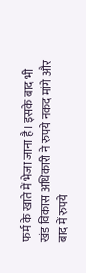फर्म के खाते में भेजा जाना है। इसके बाद भी खंड विकास अधिकारी ने रुपये नकद मांगे और बाद में रुपये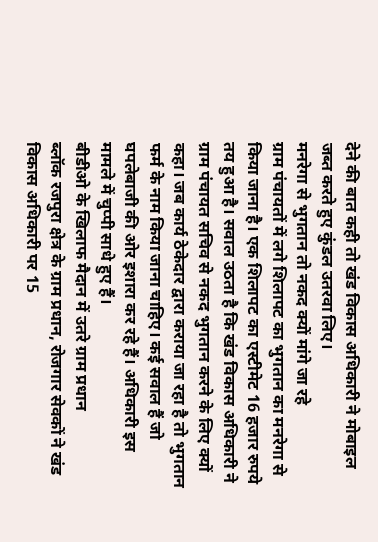देने की बात कही तो खंड विकास अधिकारी ने मोबाइल जब्त करते हुए कुंडल उतरवा लिए।
मनरेगा से भुगतान तो नकद क्यों मांगे जा रहे
ग्राम पंचायतों में लगे शिलापट का भुगतान का मनरेगा से किया जाना है। एक शिलापट का एस्टीमेट 16 हजार रुपये तय हुआ है। सवाल उठता है कि खंड विकास अधिकारी ने ग्राम पंचायत सचिव से नकद भुगतान करने के लिए क्यों कहा। जब कार्य ठेकेदार द्वारा कराया जा रहा है तो भुगतान फर्म के नाम किया जाना चाहिए। कई सवाल हैं जो घपलेबाजी की ओर इशारा कर रहे हैं। अधिकारी इस मामले में चुप्पी साधे हुए हैं।
बीडीओ के खिलाफ मैदान में उतरे ग्राम प्रधान
ब्लॉक रजपुरा क्षेत्र के ग्राम प्रधान, रोजगार सेवकों ने खंड विकास अधिकारी पर 15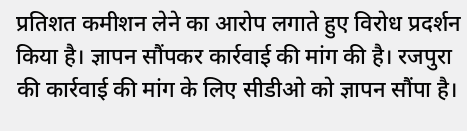प्रतिशत कमीशन लेने का आरोप लगाते हुए विरोध प्रदर्शन किया है। ज्ञापन सौंपकर कार्रवाई की मांग की है। रजपुरा की कार्रवाई की मांग के लिए सीडीओ को ज्ञापन सौंपा है।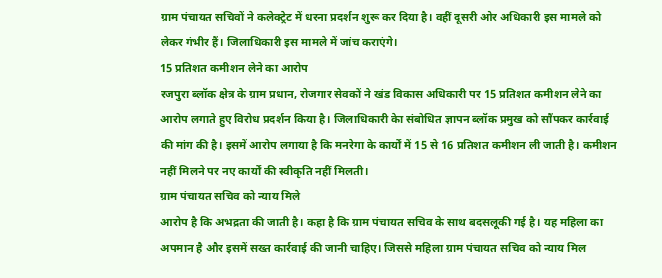ग्राम पंचायत सचिवों ने कलेक्ट्रेट में धरना प्रदर्शन शुरू कर दिया है। वहीं दूसरी ओर अधिकारी इस मामले को लेकर गंभीर हैं। जिलाधिकारी इस मामले में जांच कराएंगे।
15 प्रतिशत कमीशन लेने का आरोप
रजपुरा ब्लॉक क्षेत्र के ग्राम प्रधान, रोजगार सेवकों ने खंड विकास अधिकारी पर 15 प्रतिशत कमीशन लेने का आरोप लगाते हुए विरोध प्रदर्शन किया है। जिलाधिकारी केा संबोधित ज्ञापन ब्लॉक प्रमुख को सौंपकर कार्रवाई की मांग की है। इसमें आरोप लगाया है कि मनरेगा के कार्यों में 15 से 16 प्रतिशत कमीशन ली जाती है। कमीशन नहीं मिलने पर नए कार्यों की स्वीकृति नहीं मिलती।
ग्राम पंचायत सचिव को न्याय मिले
आरोप है कि अभद्रता की जाती है। कहा है कि ग्राम पंचायत सचिव के साथ बदसलूकी गई है। यह महिला का अपमान है और इसमें सख्त कार्रवाई की जानी चाहिए। जिससे महिला ग्राम पंचायत सचिव को न्याय मिल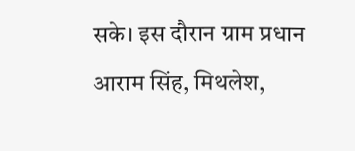सके। इस दौरान ग्राम प्रधान आराम सिंह, मिथलेश,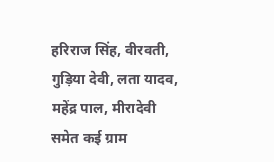हरिराज सिंह, वीरवती, गुड़िया देवी, लता यादव, महेंद्र पाल, मीरादेवी समेत कई ग्राम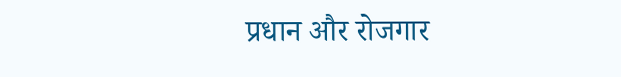प्रधान और रोजगार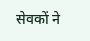सेवकों ने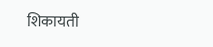शिकायती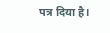पत्र दिया है।